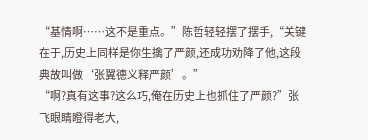“基情啊……这不是重点。”陈哲轻轻摆了摆手,“关键在于,历史上同样是你生擒了严颜,还成功劝降了他,这段典故叫做‘张翼德义释严颜’。”
“啊?真有这事?这么巧,俺在历史上也抓住了严颜?”张飞眼睛瞪得老大,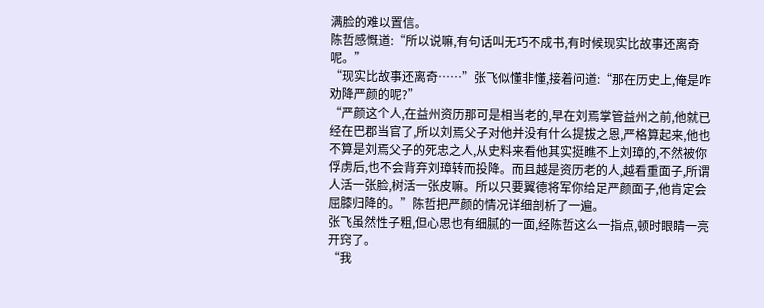满脸的难以置信。
陈哲感慨道:“所以说嘛,有句话叫无巧不成书,有时候现实比故事还离奇呢。”
“现实比故事还离奇……”张飞似懂非懂,接着问道:“那在历史上,俺是咋劝降严颜的呢?”
“严颜这个人,在益州资历那可是相当老的,早在刘焉掌管益州之前,他就已经在巴郡当官了,所以刘焉父子对他并没有什么提拔之恩,严格算起来,他也不算是刘焉父子的死忠之人,从史料来看他其实挺瞧不上刘璋的,不然被你俘虏后,也不会背弃刘璋转而投降。而且越是资历老的人,越看重面子,所谓人活一张脸,树活一张皮嘛。所以只要翼德将军你给足严颜面子,他肯定会屈膝归降的。”陈哲把严颜的情况详细剖析了一遍。
张飞虽然性子粗,但心思也有细腻的一面,经陈哲这么一指点,顿时眼睛一亮开窍了。
“我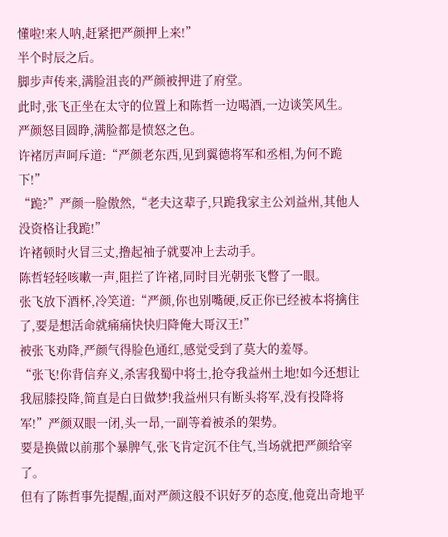懂啦!来人呐,赶紧把严颜押上来!”
半个时辰之后。
脚步声传来,满脸沮丧的严颜被押进了府堂。
此时,张飞正坐在太守的位置上和陈哲一边喝酒,一边谈笑风生。
严颜怒目圆睁,满脸都是愤怒之色。
许褚厉声呵斥道:“严颜老东西,见到翼德将军和丞相,为何不跪下!”
“跪?”严颜一脸傲然,“老夫这辈子,只跪我家主公刘益州,其他人没资格让我跪!”
许褚顿时火冒三丈,撸起袖子就要冲上去动手。
陈哲轻轻咳嗽一声,阻拦了许褚,同时目光朝张飞瞥了一眼。
张飞放下酒杯,冷笑道:“严颜,你也别嘴硬,反正你已经被本将擒住了,要是想活命就痛痛快快归降俺大哥汉王!”
被张飞劝降,严颜气得脸色通红,感觉受到了莫大的羞辱。
“张飞!你背信弃义,杀害我蜀中将士,抢夺我益州土地!如今还想让我屈膝投降,简直是白日做梦!我益州只有断头将军,没有投降将军!”严颜双眼一闭,头一昂,一副等着被杀的架势。
要是换做以前那个暴脾气,张飞肯定沉不住气,当场就把严颜给宰了。
但有了陈哲事先提醒,面对严颜这般不识好歹的态度,他竟出奇地平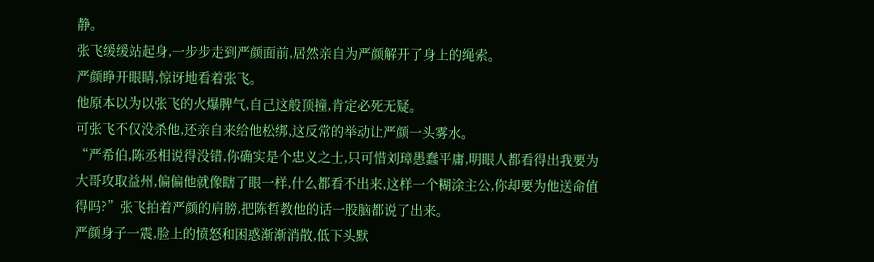静。
张飞缓缓站起身,一步步走到严颜面前,居然亲自为严颜解开了身上的绳索。
严颜睁开眼睛,惊讶地看着张飞。
他原本以为以张飞的火爆脾气,自己这般顶撞,肯定必死无疑。
可张飞不仅没杀他,还亲自来给他松绑,这反常的举动让严颜一头雾水。
“严希伯,陈丞相说得没错,你确实是个忠义之士,只可惜刘璋愚蠢平庸,明眼人都看得出我要为大哥攻取益州,偏偏他就像瞎了眼一样,什么都看不出来,这样一个糊涂主公,你却要为他送命值得吗?”张飞拍着严颜的肩膀,把陈哲教他的话一股脑都说了出来。
严颜身子一震,脸上的愤怒和困惑渐渐消散,低下头默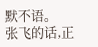默不语。
张飞的话,正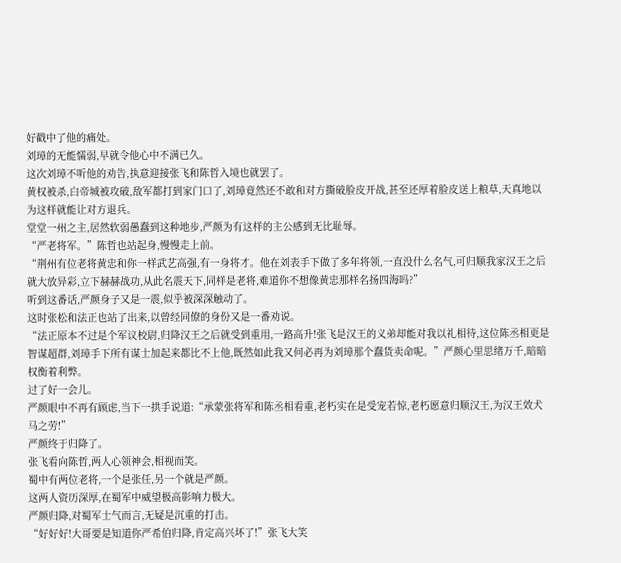好戳中了他的痛处。
刘璋的无能懦弱,早就令他心中不满已久。
这次刘璋不听他的劝告,执意迎接张飞和陈哲入境也就罢了。
黄权被杀,白帝城被攻破,敌军都打到家门口了,刘璋竟然还不敢和对方撕破脸皮开战,甚至还厚着脸皮送上粮草,天真地以为这样就能让对方退兵。
堂堂一州之主,居然软弱愚蠢到这种地步,严颜为有这样的主公感到无比耻辱。
“严老将军。”陈哲也站起身,慢慢走上前。
“荆州有位老将黄忠和你一样武艺高强,有一身将才。他在刘表手下做了多年将领,一直没什么名气,可归顺我家汉王之后就大放异彩,立下赫赫战功,从此名震天下,同样是老将,难道你不想像黄忠那样名扬四海吗?”
听到这番话,严颜身子又是一震,似乎被深深触动了。
这时张松和法正也站了出来,以曾经同僚的身份又是一番劝说。
“法正原本不过是个军议校尉,归降汉王之后就受到重用,一路高升!张飞是汉王的义弟却能对我以礼相待,这位陈丞相更是智谋超群,刘璋手下所有谋士加起来都比不上他,既然如此我又何必再为刘璋那个蠢货卖命呢。”严颜心里思绪万千,暗暗权衡着利弊。
过了好一会儿。
严颜眼中不再有顾虑,当下一拱手说道:“承蒙张将军和陈丞相看重,老朽实在是受宠若惊,老朽愿意归顺汉王,为汉王效犬马之劳!”
严颜终于归降了。
张飞看向陈哲,两人心领神会,相视而笑。
蜀中有两位老将,一个是张任,另一个就是严颜。
这两人资历深厚,在蜀军中威望极高影响力极大。
严颜归降,对蜀军士气而言,无疑是沉重的打击。
“好好好!大哥要是知道你严希伯归降,肯定高兴坏了!”张飞大笑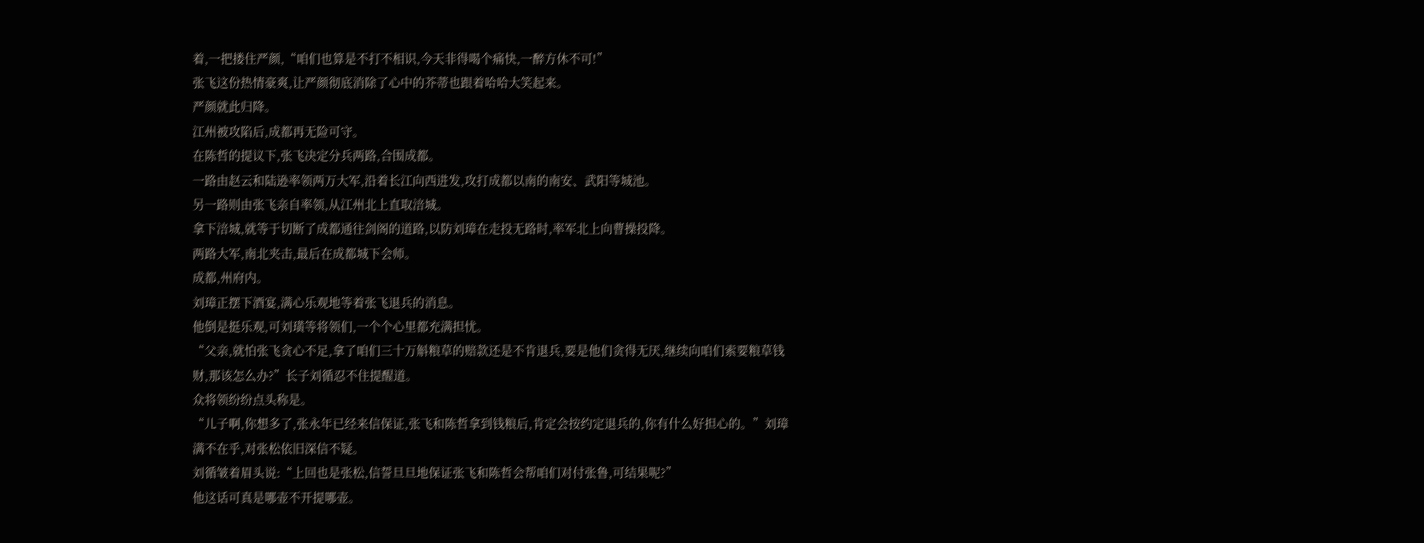着,一把搂住严颜,“咱们也算是不打不相识,今天非得喝个痛快,一醉方休不可!”
张飞这份热情豪爽,让严颜彻底消除了心中的芥蒂也跟着哈哈大笑起来。
严颜就此归降。
江州被攻陷后,成都再无险可守。
在陈哲的提议下,张飞决定分兵两路,合围成都。
一路由赵云和陆逊率领两万大军,沿着长江向西进发,攻打成都以南的南安、武阳等城池。
另一路则由张飞亲自率领,从江州北上直取涪城。
拿下涪城,就等于切断了成都通往剑阁的道路,以防刘璋在走投无路时,率军北上向曹操投降。
两路大军,南北夹击,最后在成都城下会师。
成都,州府内。
刘璋正摆下酒宴,满心乐观地等着张飞退兵的消息。
他倒是挺乐观,可刘璜等将领们,一个个心里都充满担忧。
“父亲,就怕张飞贪心不足,拿了咱们三十万斛粮草的赔款还是不肯退兵,要是他们贪得无厌,继续向咱们索要粮草钱财,那该怎么办?”长子刘循忍不住提醒道。
众将领纷纷点头称是。
“儿子啊,你想多了,张永年已经来信保证,张飞和陈哲拿到钱粮后,肯定会按约定退兵的,你有什么好担心的。”刘璋满不在乎,对张松依旧深信不疑。
刘循皱着眉头说:“上回也是张松,信誓旦旦地保证张飞和陈哲会帮咱们对付张鲁,可结果呢?”
他这话可真是哪壶不开提哪壶。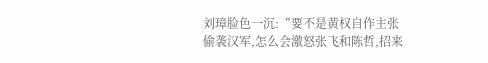刘璋脸色一沉:“要不是黄权自作主张偷袭汉军,怎么会激怒张飞和陈哲,招来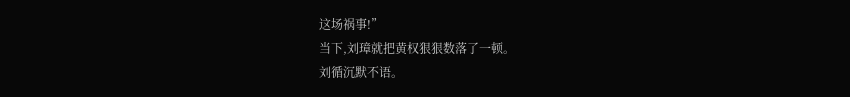这场祸事!”
当下,刘璋就把黄权狠狠数落了一顿。
刘循沉默不语。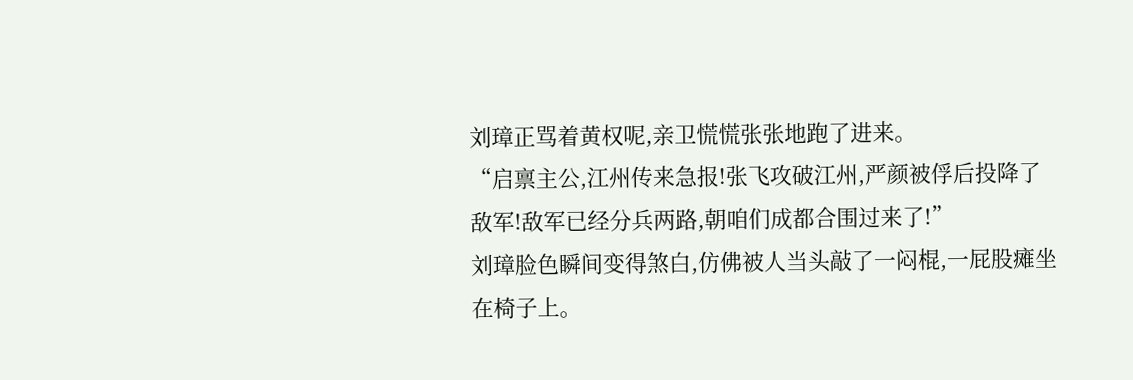刘璋正骂着黄权呢,亲卫慌慌张张地跑了进来。
“启禀主公,江州传来急报!张飞攻破江州,严颜被俘后投降了敌军!敌军已经分兵两路,朝咱们成都合围过来了!”
刘璋脸色瞬间变得煞白,仿佛被人当头敲了一闷棍,一屁股瘫坐在椅子上。